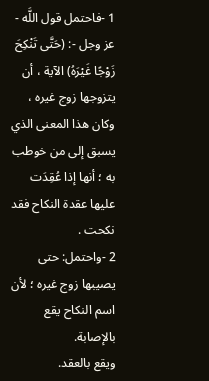1 -فاحتمل قول اللَّه - عز وجل -: (حَتَّى تَنْكِحَ زَوْجًا غَيْرَهُ) الآية ، أن يتزوجها زوج غيره ، وكان هذا المعنى الذي يسبق إلى من خوطب به ؛ أنها إذا عُقِدَت عليها عقدة النكاح فقد نكحت .
2 -واحتمل: حتى يصيبها زوج غيره ؛ لأن اسم النكاح يقع بالإصابة.
ويقع بالعقد.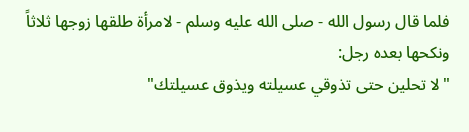فلما قال رسول الله - صلى الله عليه وسلم - لامرأة طلقها زوجها ثلاثاً ونكحها بعده رجل:
"لا تحلين حتى تذوقي عسيلته ويذوق عسيلتك"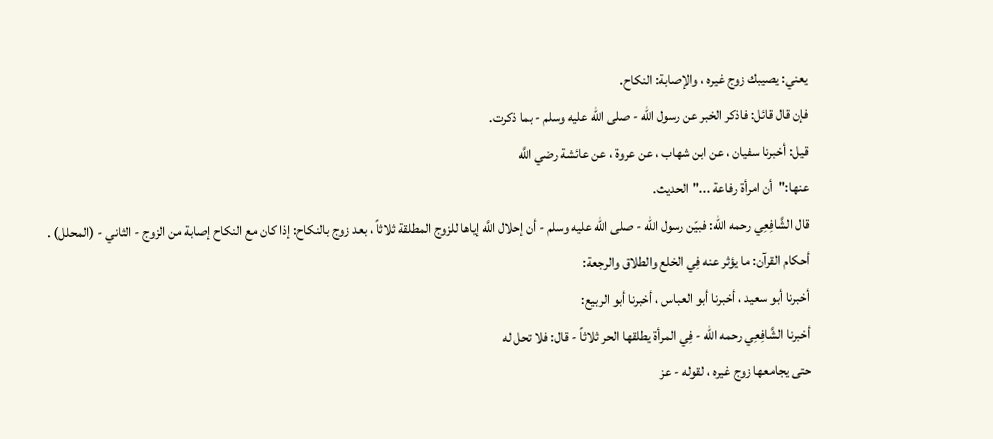يعني: يصيبك زوج غيره ، والإصابة: النكاح.
فإن قال قائل: فاذكر الخبر عن رسول الله - صلى الله عليه وسلم - بما ذكرت.
قيل: أخبرنا سفيان ، عن ابن شهاب ، عن عروة ، عن عائشة رضي اللَّه
عنها:"أن امرأة رفاعة ..."الحديث.
قال الشَّافِعِي رحمه الله: فبيّن رسول الله - صلى الله عليه وسلم - أن إحلال اللَّه إياها للزوج المطلقة ثلاثاً ، بعد زوج بالنكاح: إذا كان مع النكاح إصابة من الزوج - الثاني - (المحلل) .
أحكام القرآن: ما يؤثر عنه فِي الخلع والطلاق والرجعة:
أخبرنا أبو سعيد ، أخبرنا أبو العباس ، أخبرنا أبو الربيع:
أخبرنا الشَّافِعِي رحمه الله - فِي المرأة يطلقها الحر ثلاثاً - قال: فلا تحل له
حتى يجامعها زوج غيره ، لقوله - عز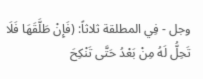وجل - فِي المطلقة ثلاثاً: (فَإِنْ طَلَّقَهَا فَلَا تَحِلُّ لَهُ مِنْ بَعْدُ حَتَّى تَنْكِحَ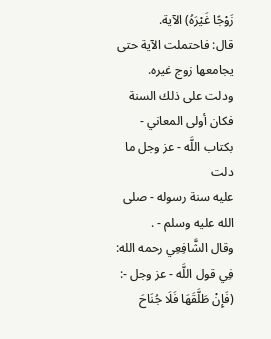زَوْجًا غَيْرَهُ) الآية.
قال: فاحتملت الآية حتى يجامعها زوج غيره.
ودلت على ذلك السنة فكان أولى المعاني - بكتاب اللَّه - عز وجل ما دلت
عليه سنة رسوله - صلى الله عليه وسلم - .
وقال الشَّافِعِي رحمه الله: فِي قول اللَّه - عز وجل -: (فَإِنْ طَلَّقَهَا فَلَا جُنَاحَ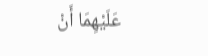عَلَيْهِمَا أَنْ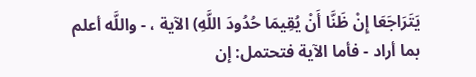يَتَرَاجَعَا إِنْ ظَنَّا أَنْ يُقِيمَا حُدُودَ اللَّهِ) الآية ، - واللَّه أعلم بما أراد - فأما الآية فتحتمل: إن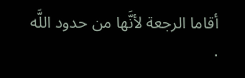أقاما الرجعة لأنَّها من حدود اللَّه .